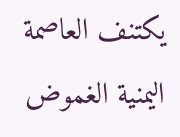يكتنف العاصمة اليمنية الغموض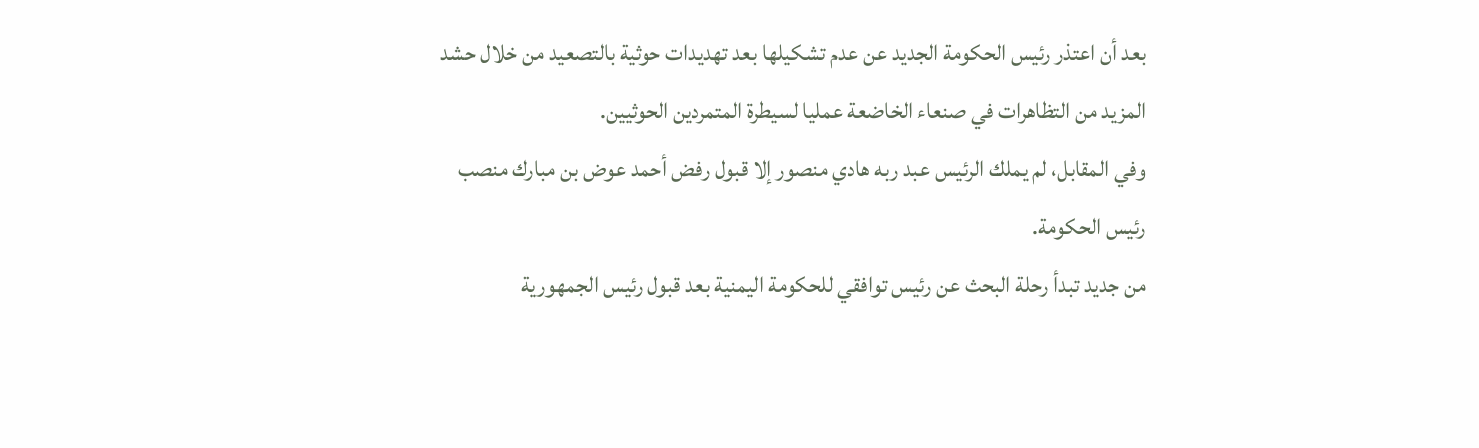بعد أن اعتذر رئيس الحكومة الجديد عن عدم تشكيلها بعد تهديدات حوثية بالتصعيد من خلال حشد المزيد من التظاهرات في صنعاء الخاضعة عمليا لسيطرة المتمردين الحوثيين.
وفي المقابل، لم يملك الرئيس عبد ربه هادي منصور إلا قبول رفض أحمد عوض بن مبارك منصب رئيس الحكومة.
من جديد تبدأ رحلة البحث عن رئيس توافقي للحكومة اليمنية بعد قبول رئيس الجمهورية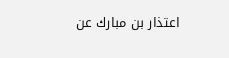اعتذار بن مبارك عن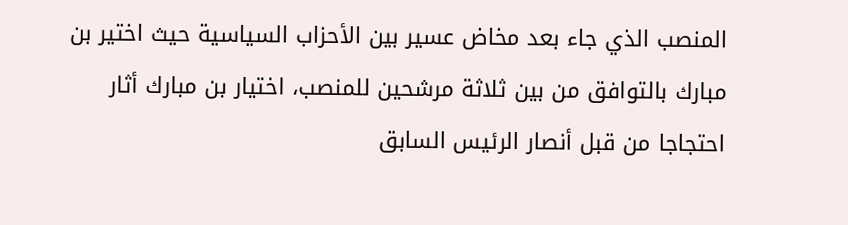المنصب الذي جاء بعد مخاض عسير بين الأحزاب السياسية حيث اختير بن مبارك بالتوافق من بين ثلاثة مرشحين للمنصب، اختيار بن مبارك أثار احتجاجا من قبل أنصار الرئيس السابق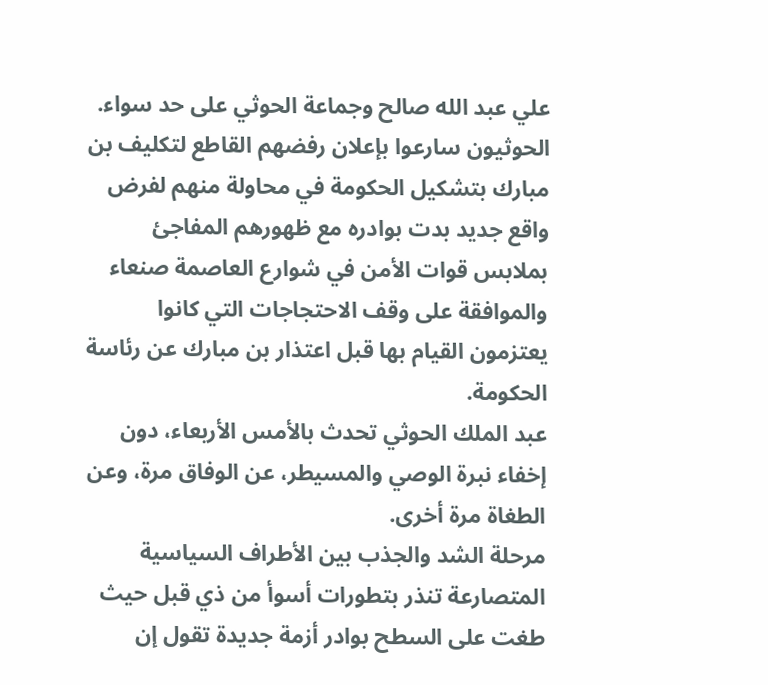علي عبد الله صالح وجماعة الحوثي على حد سواء.
الحوثيون سارعوا بإعلان رفضهم القاطع لتكليف بن مبارك بتشكيل الحكومة في محاولة منهم لفرض واقع جديد بدت بوادره مع ظهورهم المفاجئ بملابس قوات الأمن في شوارع العاصمة صنعاء والموافقة على وقف الاحتجاجات التي كانوا يعتزمون القيام بها قبل اعتذار بن مبارك عن رئاسة الحكومة.
عبد الملك الحوثي تحدث بالأمس الأربعاء، دون إخفاء نبرة الوصي والمسيطر، عن الوفاق مرة، وعن الطغاة مرة أخرى.
مرحلة الشد والجذب بين الأطراف السياسية المتصارعة تنذر بتطورات أسوأ من ذي قبل حيث طغت على السطح بوادر أزمة جديدة تقول إن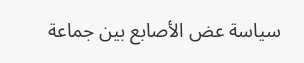سياسة عض الأصابع بين جماعة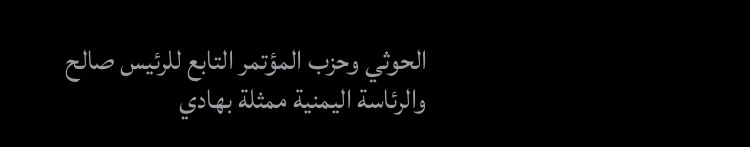الحوثي وحزب المؤتمر التابع للرئيس صالح والرئاسة اليمنية ممثلة بهادي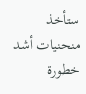ستأخذ منحنيات أشد خطورة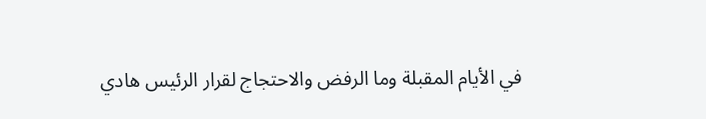في الأيام المقبلة وما الرفض والاحتجاج لقرار الرئيس هادي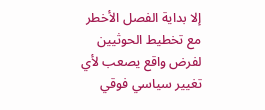إلا بداية الفصل الأخطر مع تخطيط الحوثيين لفرض واقع يصعب لأي تغيير سياسي فوقي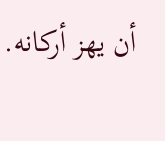أن يهز أركانه.